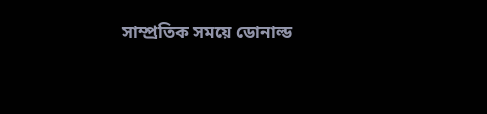সাম্প্রতিক সময়ে ডোনাল্ড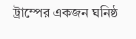ট্রাম্পের একজন ঘনিষ্ঠ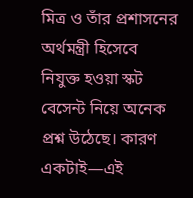মিত্র ও তাঁর প্রশাসনের অর্থমন্ত্রী হিসেবে নিযুক্ত হওয়া স্কট বেসেন্ট নিয়ে অনেক প্রশ্ন উঠেছে। কারণ একটাই—এই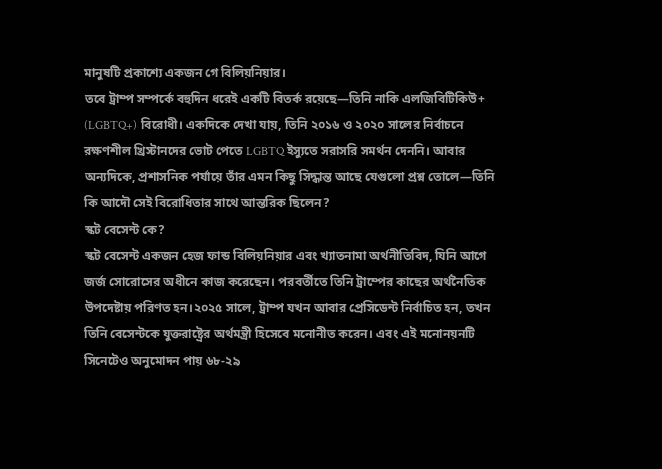মানুষটি প্রকাশ্যে একজন গে বিলিয়নিয়ার।
তবে ট্রাম্প সম্পর্কে বহুদিন ধরেই একটি বিতর্ক রয়েছে—তিনি নাকি এলজিবিটিকিউ+ (LGBTQ+) বিরোধী। একদিকে দেখা যায়, তিনি ২০১৬ ও ২০২০ সালের নির্বাচনে রক্ষণশীল খ্রিস্টানদের ভোট পেতে LGBTQ ইস্যুতে সরাসরি সমর্থন দেননি। আবার অন্যদিকে, প্রশাসনিক পর্যায়ে তাঁর এমন কিছু সিদ্ধান্ত আছে যেগুলো প্রশ্ন তোলে—তিনি কি আদৌ সেই বিরোধিতার সাথে আন্তরিক ছিলেন?
স্কট বেসেন্ট কে?
স্কট বেসেন্ট একজন হেজ ফান্ড বিলিয়নিয়ার এবং খ্যাতনামা অর্থনীতিবিদ, যিনি আগে জর্জ সোরোসের অধীনে কাজ করেছেন। পরবর্তীতে তিনি ট্রাম্পের কাছের অর্থনৈতিক উপদেষ্টায় পরিণত হন।২০২৫ সালে, ট্রাম্প যখন আবার প্রেসিডেন্ট নির্বাচিত হন, তখন তিনি বেসেন্টকে যুক্তরাষ্ট্রের অর্থমন্ত্রী হিসেবে মনোনীত করেন। এবং এই মনোনয়নটি সিনেটেও অনুমোদন পায় ৬৮-২৯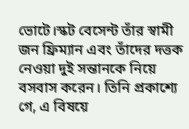ভোটে।স্কট বেসেন্ট তাঁর স্বামী জন ফ্রিম্যান এবং তাঁদের দত্তক নেওয়া দুই সন্তানকে নিয়ে বসবাস করেন। তিনি প্রকাশ্যে গে, এ বিষয়ে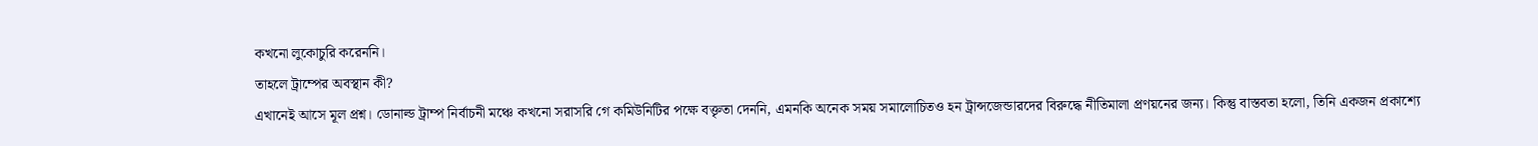কখনো লুকোচুরি করেননি।
তাহলে ট্রাম্পের অবস্থান কী?
এখানেই আসে মূল প্রশ্ন। ডোনাল্ড ট্রাম্প নির্বাচনী মঞ্চে কখনো সরাসরি গে কমিউনিটির পক্ষে বক্তৃতা দেননি, এমনকি অনেক সময় সমালোচিতও হন ট্রান্সজেন্ডারদের বিরুদ্ধে নীতিমালা প্রণয়নের জন্য। কিন্তু বাস্তবতা হলো, তিনি একজন প্রকাশ্যে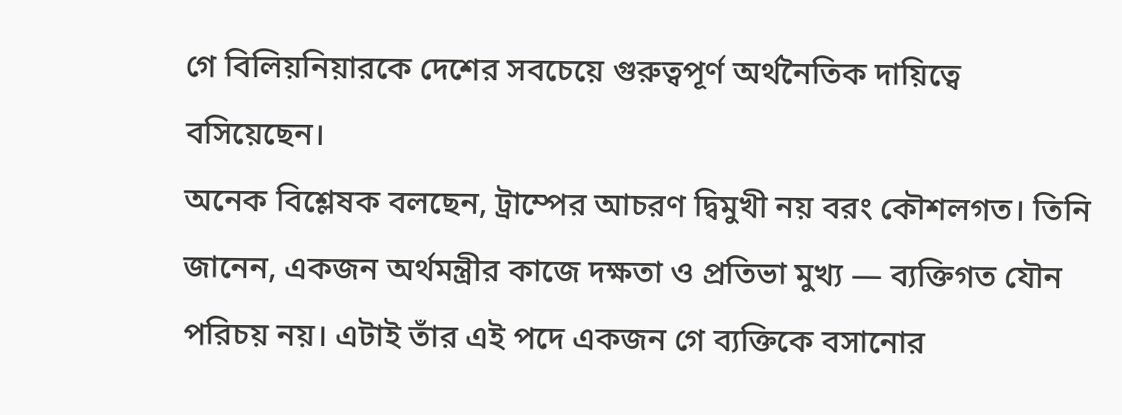গে বিলিয়নিয়ারকে দেশের সবচেয়ে গুরুত্বপূর্ণ অর্থনৈতিক দায়িত্বে বসিয়েছেন।
অনেক বিশ্লেষক বলছেন, ট্রাম্পের আচরণ দ্বিমুখী নয় বরং কৌশলগত। তিনি জানেন, একজন অর্থমন্ত্রীর কাজে দক্ষতা ও প্রতিভা মুখ্য — ব্যক্তিগত যৌন পরিচয় নয়। এটাই তাঁর এই পদে একজন গে ব্যক্তিকে বসানোর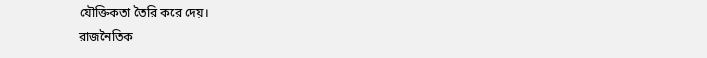যৌক্তিকতা তৈরি করে দেয়।
রাজনৈতিক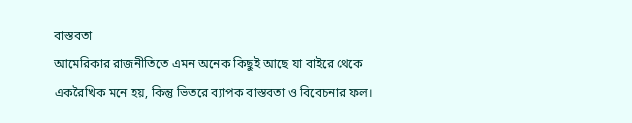বাস্তবতা
আমেরিকার রাজনীতিতে এমন অনেক কিছুই আছে যা বাইরে থেকে একরৈখিক মনে হয়, কিন্তু ভিতরে ব্যাপক বাস্তবতা ও বিবেচনার ফল।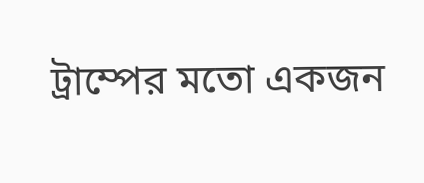ট্রাম্পের মতো একজন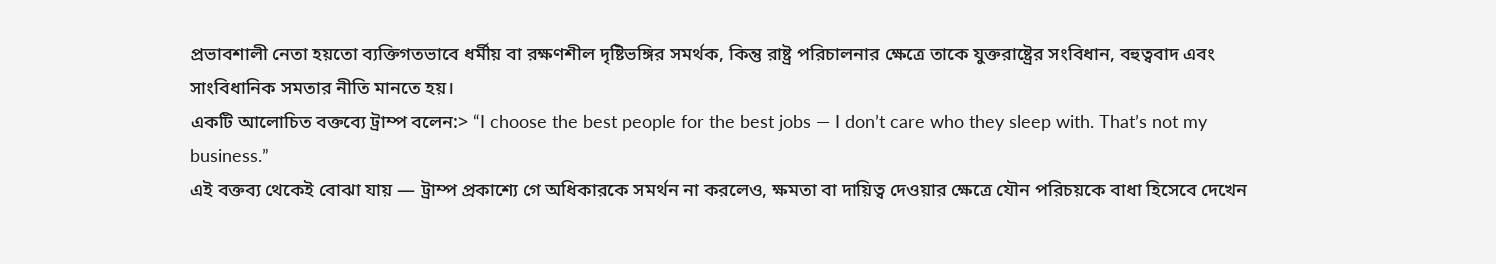প্রভাবশালী নেতা হয়তো ব্যক্তিগতভাবে ধর্মীয় বা রক্ষণশীল দৃষ্টিভঙ্গির সমর্থক, কিন্তু রাষ্ট্র পরিচালনার ক্ষেত্রে তাকে যুক্তরাষ্ট্রের সংবিধান, বহুত্ববাদ এবং সাংবিধানিক সমতার নীতি মানতে হয়।
একটি আলোচিত বক্তব্যে ট্রাম্প বলেন:> “I choose the best people for the best jobs — I don’t care who they sleep with. That’s not my business.”
এই বক্তব্য থেকেই বোঝা যায় — ট্রাম্প প্রকাশ্যে গে অধিকারকে সমর্থন না করলেও, ক্ষমতা বা দায়িত্ব দেওয়ার ক্ষেত্রে যৌন পরিচয়কে বাধা হিসেবে দেখেন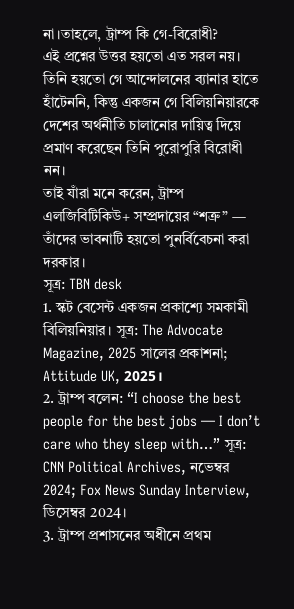না।তাহলে, ট্রাম্প কি গে-বিরোধী?
এই প্রশ্নের উত্তর হয়তো এত সরল নয়। তিনি হয়তো গে আন্দোলনের ব্যানার হাতে হাঁটেননি, কিন্তু একজন গে বিলিয়নিয়ারকে দেশের অর্থনীতি চালানোর দায়িত্ব দিয়ে প্রমাণ করেছেন তিনি পুরোপুরি বিরোধী নন।
তাই যাঁরা মনে করেন, ট্রাম্প এলজিবিটিকিউ+ সম্প্রদায়ের “শত্রু” — তাঁদের ভাবনাটি হয়তো পুনর্বিবেচনা করা দরকার।
সূত্র: TBN desk
1. স্কট বেসেন্ট একজন প্রকাশ্যে সমকামী বিলিয়নিয়ার। সূত্র: The Advocate Magazine, 2025 সালের প্রকাশনা; Attitude UK, 2025।
2. ট্রাম্প বলেন: “I choose the best people for the best jobs — I don’t care who they sleep with…” সূত্র: CNN Political Archives, নভেম্বর 2024; Fox News Sunday Interview, ডিসেম্বর 2024।
3. ট্রাম্প প্রশাসনের অধীনে প্রথম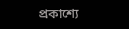প্রকাশ্যে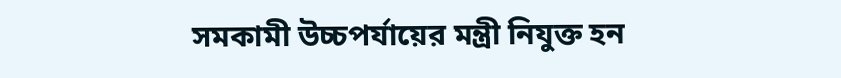সমকামী উচ্চপর্যায়ের মন্ত্রী নিযুক্ত হন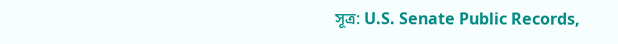সূত্র: U.S. Senate Public Records,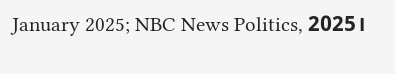January 2025; NBC News Politics, 2025।